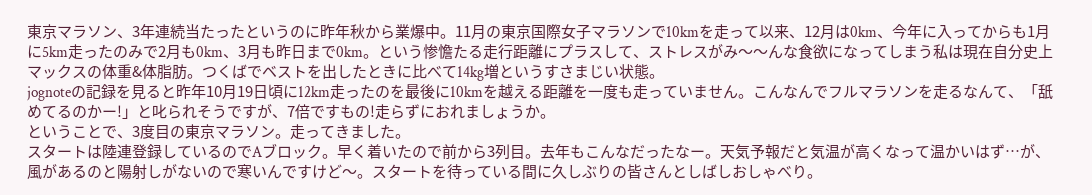東京マラソン、3年連続当たったというのに昨年秋から業爆中。11月の東京国際女子マラソンで10kmを走って以来、12月は0km、今年に入ってからも1月に5km走ったのみで2月も0km、3月も昨日まで0km。という惨憺たる走行距離にプラスして、ストレスがみ〜〜んな食欲になってしまう私は現在自分史上マックスの体重&体脂肪。つくばでベストを出したときに比べて14kg増というすさまじい状態。
jognoteの記録を見ると昨年10月19日頃に12km走ったのを最後に10kmを越える距離を一度も走っていません。こんなんでフルマラソンを走るなんて、「舐めてるのかー!」と叱られそうですが、7倍ですもの!走らずにおれましょうか。
ということで、3度目の東京マラソン。走ってきました。
スタートは陸連登録しているのでAブロック。早く着いたので前から3列目。去年もこんなだったなー。天気予報だと気温が高くなって温かいはず…が、風があるのと陽射しがないので寒いんですけど〜。スタートを待っている間に久しぶりの皆さんとしばしおしゃべり。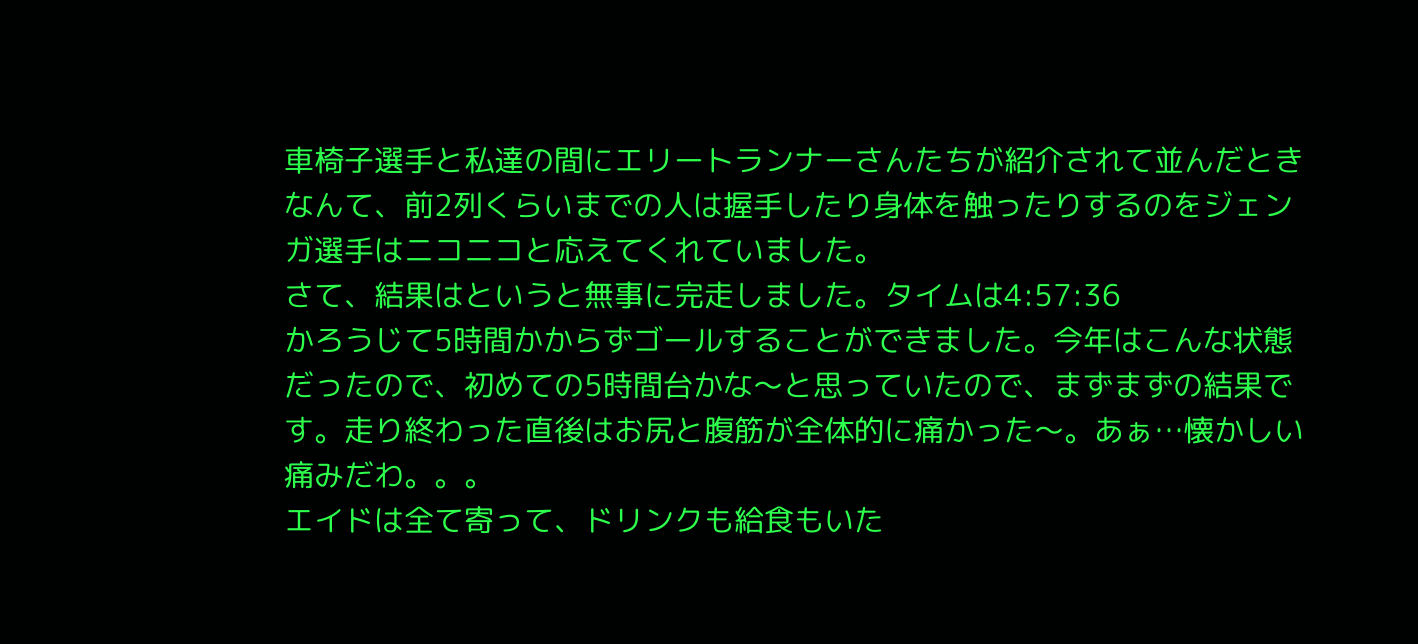車椅子選手と私達の間にエリートランナーさんたちが紹介されて並んだときなんて、前2列くらいまでの人は握手したり身体を触ったりするのをジェンガ選手はニコニコと応えてくれていました。
さて、結果はというと無事に完走しました。タイムは4:57:36
かろうじて5時間かからずゴールすることができました。今年はこんな状態だったので、初めての5時間台かな〜と思っていたので、まずまずの結果です。走り終わった直後はお尻と腹筋が全体的に痛かった〜。あぁ…懐かしい痛みだわ。。。
エイドは全て寄って、ドリンクも給食もいた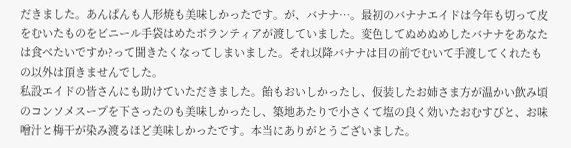だきました。あんぱんも人形焼も美味しかったです。が、バナナ…。最初のバナナエイドは今年も切って皮をむいたものをビニール手袋はめたボランティアが渡していました。変色してぬめぬめしたバナナをあなたは食べたいですか?って聞きたくなってしまいました。それ以降バナナは目の前でむいて手渡してくれたもの以外は頂きませんでした。
私設エイドの皆さんにも助けていただきました。飴もおいしかったし、仮装したお姉さま方が温かい飲み頃のコンソメスープを下さったのも美味しかったし、築地あたりで小さくて塩の良く効いたおむすびと、お味噌汁と梅干が染み渡るほど美味しかったです。本当にありがとうございました。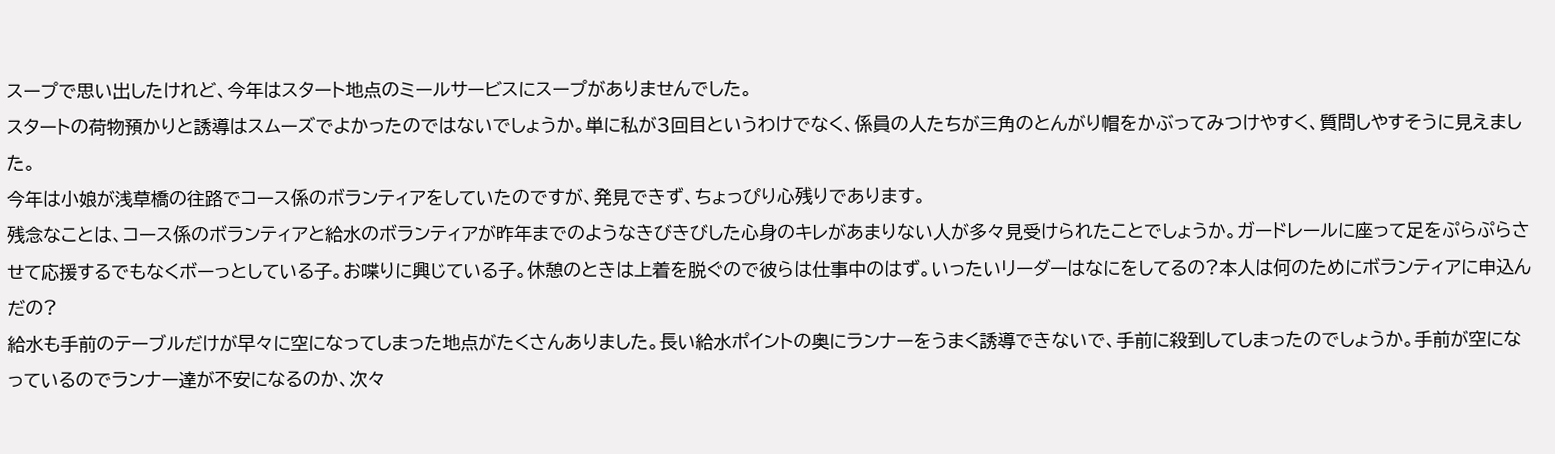スープで思い出したけれど、今年はスタート地点のミールサービスにスープがありませんでした。
スタートの荷物預かりと誘導はスムーズでよかったのではないでしょうか。単に私が3回目というわけでなく、係員の人たちが三角のとんがり帽をかぶってみつけやすく、質問しやすそうに見えました。
今年は小娘が浅草橋の往路でコース係のボランティアをしていたのですが、発見できず、ちょっぴり心残りであります。
残念なことは、コース係のボランティアと給水のボランティアが昨年までのようなきびきびした心身のキレがあまりない人が多々見受けられたことでしょうか。ガードレールに座って足をぷらぷらさせて応援するでもなくボーっとしている子。お喋りに興じている子。休憩のときは上着を脱ぐので彼らは仕事中のはず。いったいリーダーはなにをしてるの?本人は何のためにボランティアに申込んだの?
給水も手前のテーブルだけが早々に空になってしまった地点がたくさんありました。長い給水ポイントの奥にランナーをうまく誘導できないで、手前に殺到してしまったのでしょうか。手前が空になっているのでランナー達が不安になるのか、次々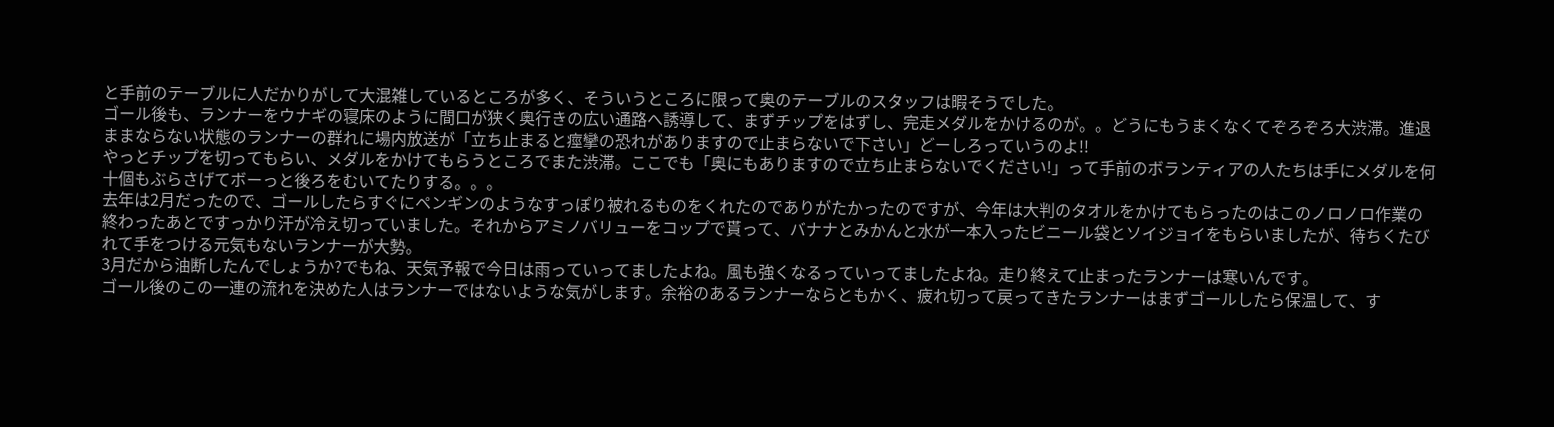と手前のテーブルに人だかりがして大混雑しているところが多く、そういうところに限って奥のテーブルのスタッフは暇そうでした。
ゴール後も、ランナーをウナギの寝床のように間口が狭く奥行きの広い通路へ誘導して、まずチップをはずし、完走メダルをかけるのが。。どうにもうまくなくてぞろぞろ大渋滞。進退ままならない状態のランナーの群れに場内放送が「立ち止まると痙攣の恐れがありますので止まらないで下さい」どーしろっていうのよ!!
やっとチップを切ってもらい、メダルをかけてもらうところでまた渋滞。ここでも「奥にもありますので立ち止まらないでください!」って手前のボランティアの人たちは手にメダルを何十個もぶらさげてボーっと後ろをむいてたりする。。。
去年は2月だったので、ゴールしたらすぐにペンギンのようなすっぽり被れるものをくれたのでありがたかったのですが、今年は大判のタオルをかけてもらったのはこのノロノロ作業の終わったあとですっかり汗が冷え切っていました。それからアミノバリューをコップで貰って、バナナとみかんと水が一本入ったビニール袋とソイジョイをもらいましたが、待ちくたびれて手をつける元気もないランナーが大勢。
3月だから油断したんでしょうか?でもね、天気予報で今日は雨っていってましたよね。風も強くなるっていってましたよね。走り終えて止まったランナーは寒いんです。
ゴール後のこの一連の流れを決めた人はランナーではないような気がします。余裕のあるランナーならともかく、疲れ切って戻ってきたランナーはまずゴールしたら保温して、す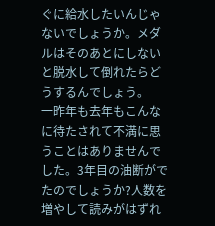ぐに給水したいんじゃないでしょうか。メダルはそのあとにしないと脱水して倒れたらどうするんでしょう。
一昨年も去年もこんなに待たされて不満に思うことはありませんでした。3年目の油断がでたのでしょうか?人数を増やして読みがはずれ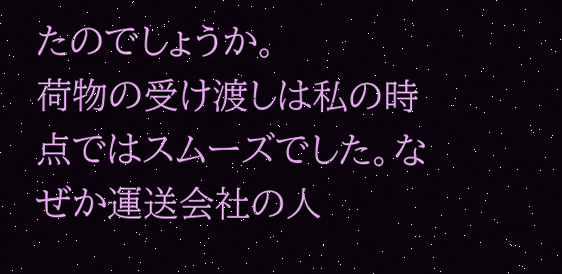たのでしょうか。
荷物の受け渡しは私の時点ではスムーズでした。なぜか運送会社の人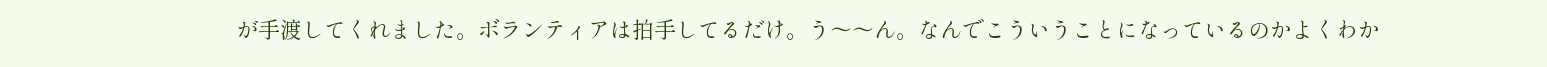が手渡してくれました。ボランティアは拍手してるだけ。う〜〜ん。なんでこういうことになっているのかよくわか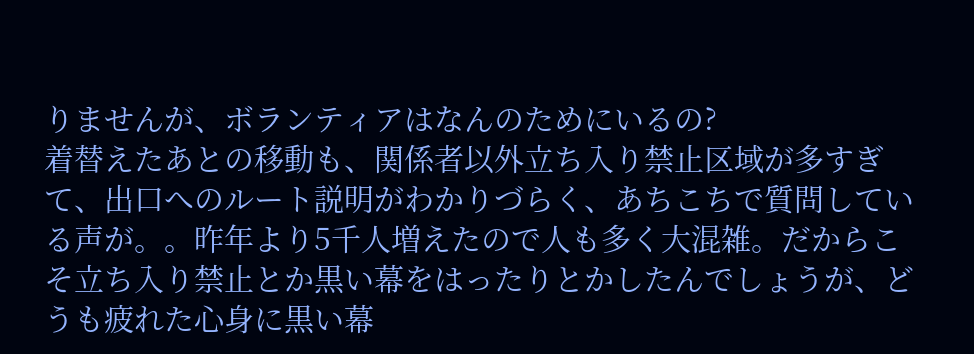りませんが、ボランティアはなんのためにいるの?
着替えたあとの移動も、関係者以外立ち入り禁止区域が多すぎて、出口へのルート説明がわかりづらく、あちこちで質問している声が。。昨年より5千人増えたので人も多く大混雑。だからこそ立ち入り禁止とか黒い幕をはったりとかしたんでしょうが、どうも疲れた心身に黒い幕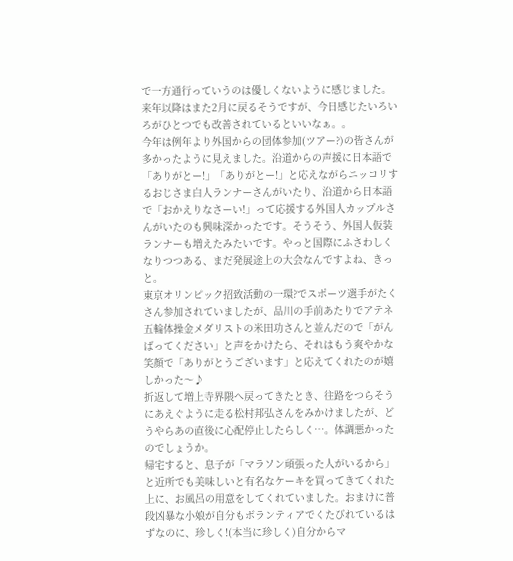で一方通行っていうのは優しくないように感じました。来年以降はまた2月に戻るそうですが、今日感じたいろいろがひとつでも改善されているといいなぁ。。
今年は例年より外国からの団体参加(ツアー?)の皆さんが多かったように見えました。沿道からの声援に日本語で「ありがとー!」「ありがとー!」と応えながらニッコリするおじさま白人ランナーさんがいたり、沿道から日本語で「おかえりなさーい!」って応援する外国人カップルさんがいたのも興味深かったです。そうそう、外国人仮装ランナーも増えたみたいです。やっと国際にふさわしくなりつつある、まだ発展途上の大会なんですよね、きっと。
東京オリンピック招致活動の一環?でスポーツ選手がたくさん参加されていましたが、品川の手前あたりでアテネ五輪体操金メダリストの米田功さんと並んだので「がんばってください」と声をかけたら、それはもう爽やかな笑顔で「ありがとうございます」と応えてくれたのが嬉しかった〜♪
折返して増上寺界隈へ戻ってきたとき、往路をつらそうにあえぐように走る松村邦弘さんをみかけましたが、どうやらあの直後に心配停止したらしく…。体調悪かったのでしょうか。
帰宅すると、息子が「マラソン頑張った人がいるから」と近所でも美味しいと有名なケーキを買ってきてくれた上に、お風呂の用意をしてくれていました。おまけに普段凶暴な小娘が自分もボランティアでくたびれているはずなのに、珍しく!(本当に珍しく)自分からマ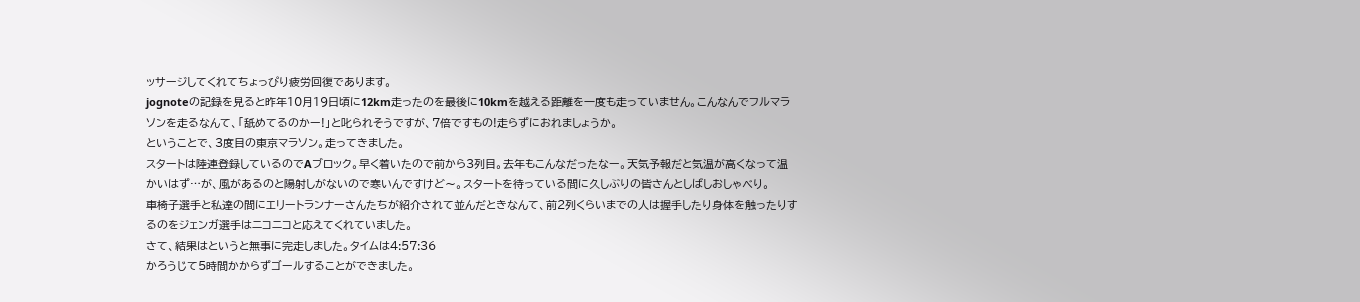ッサージしてくれてちょっぴり疲労回復であります。
jognoteの記録を見ると昨年10月19日頃に12km走ったのを最後に10kmを越える距離を一度も走っていません。こんなんでフルマラソンを走るなんて、「舐めてるのかー!」と叱られそうですが、7倍ですもの!走らずにおれましょうか。
ということで、3度目の東京マラソン。走ってきました。
スタートは陸連登録しているのでAブロック。早く着いたので前から3列目。去年もこんなだったなー。天気予報だと気温が高くなって温かいはず…が、風があるのと陽射しがないので寒いんですけど〜。スタートを待っている間に久しぶりの皆さんとしばしおしゃべり。
車椅子選手と私達の間にエリートランナーさんたちが紹介されて並んだときなんて、前2列くらいまでの人は握手したり身体を触ったりするのをジェンガ選手はニコニコと応えてくれていました。
さて、結果はというと無事に完走しました。タイムは4:57:36
かろうじて5時間かからずゴールすることができました。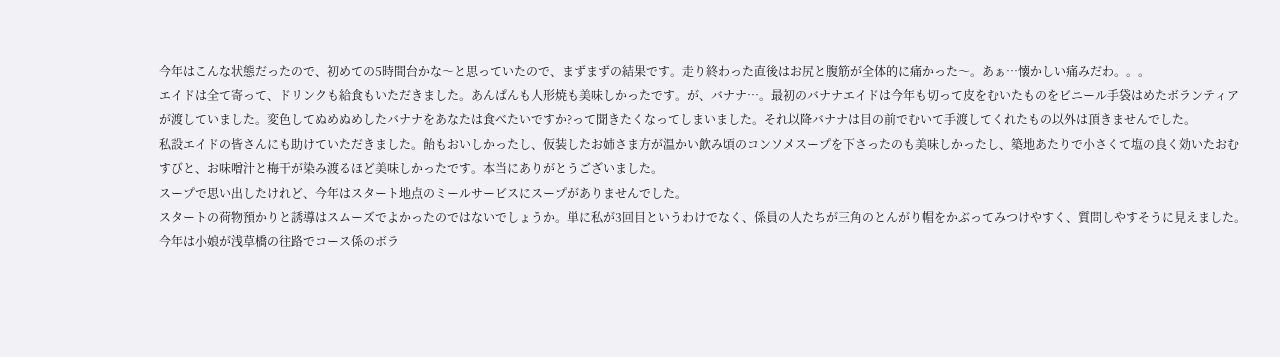今年はこんな状態だったので、初めての5時間台かな〜と思っていたので、まずまずの結果です。走り終わった直後はお尻と腹筋が全体的に痛かった〜。あぁ…懐かしい痛みだわ。。。
エイドは全て寄って、ドリンクも給食もいただきました。あんぱんも人形焼も美味しかったです。が、バナナ…。最初のバナナエイドは今年も切って皮をむいたものをビニール手袋はめたボランティアが渡していました。変色してぬめぬめしたバナナをあなたは食べたいですか?って聞きたくなってしまいました。それ以降バナナは目の前でむいて手渡してくれたもの以外は頂きませんでした。
私設エイドの皆さんにも助けていただきました。飴もおいしかったし、仮装したお姉さま方が温かい飲み頃のコンソメスープを下さったのも美味しかったし、築地あたりで小さくて塩の良く効いたおむすびと、お味噌汁と梅干が染み渡るほど美味しかったです。本当にありがとうございました。
スープで思い出したけれど、今年はスタート地点のミールサービスにスープがありませんでした。
スタートの荷物預かりと誘導はスムーズでよかったのではないでしょうか。単に私が3回目というわけでなく、係員の人たちが三角のとんがり帽をかぶってみつけやすく、質問しやすそうに見えました。
今年は小娘が浅草橋の往路でコース係のボラ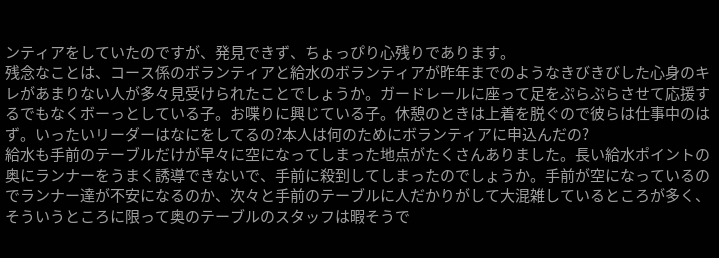ンティアをしていたのですが、発見できず、ちょっぴり心残りであります。
残念なことは、コース係のボランティアと給水のボランティアが昨年までのようなきびきびした心身のキレがあまりない人が多々見受けられたことでしょうか。ガードレールに座って足をぷらぷらさせて応援するでもなくボーっとしている子。お喋りに興じている子。休憩のときは上着を脱ぐので彼らは仕事中のはず。いったいリーダーはなにをしてるの?本人は何のためにボランティアに申込んだの?
給水も手前のテーブルだけが早々に空になってしまった地点がたくさんありました。長い給水ポイントの奥にランナーをうまく誘導できないで、手前に殺到してしまったのでしょうか。手前が空になっているのでランナー達が不安になるのか、次々と手前のテーブルに人だかりがして大混雑しているところが多く、そういうところに限って奥のテーブルのスタッフは暇そうで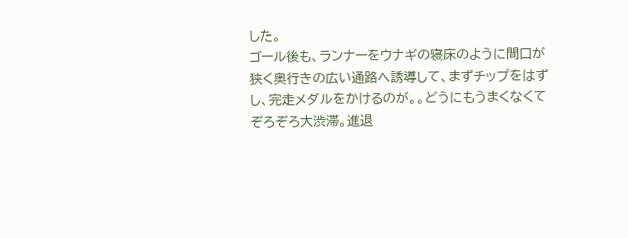した。
ゴール後も、ランナーをウナギの寝床のように間口が狭く奥行きの広い通路へ誘導して、まずチップをはずし、完走メダルをかけるのが。。どうにもうまくなくてぞろぞろ大渋滞。進退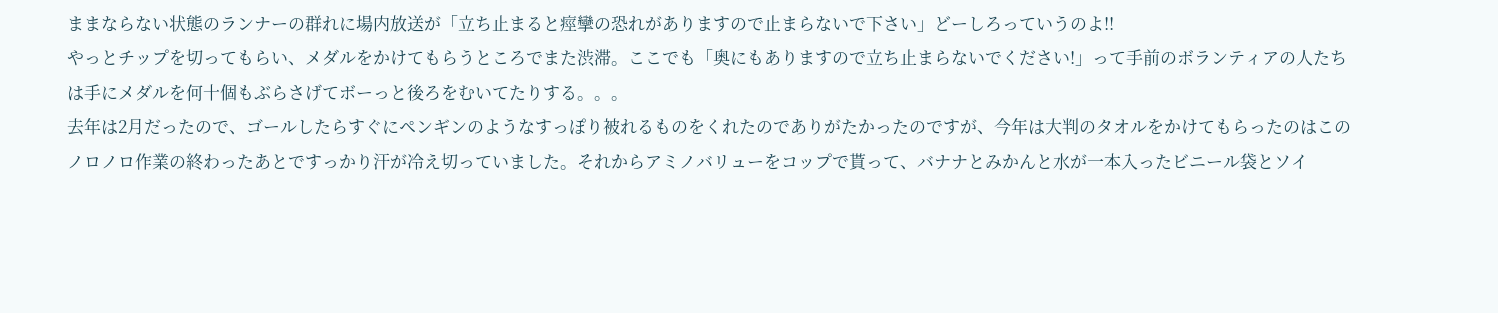ままならない状態のランナーの群れに場内放送が「立ち止まると痙攣の恐れがありますので止まらないで下さい」どーしろっていうのよ!!
やっとチップを切ってもらい、メダルをかけてもらうところでまた渋滞。ここでも「奥にもありますので立ち止まらないでください!」って手前のボランティアの人たちは手にメダルを何十個もぶらさげてボーっと後ろをむいてたりする。。。
去年は2月だったので、ゴールしたらすぐにペンギンのようなすっぽり被れるものをくれたのでありがたかったのですが、今年は大判のタオルをかけてもらったのはこのノロノロ作業の終わったあとですっかり汗が冷え切っていました。それからアミノバリューをコップで貰って、バナナとみかんと水が一本入ったビニール袋とソイ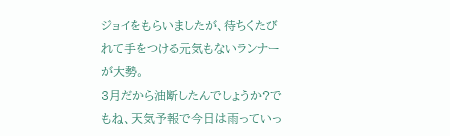ジョイをもらいましたが、待ちくたびれて手をつける元気もないランナーが大勢。
3月だから油断したんでしょうか?でもね、天気予報で今日は雨っていっ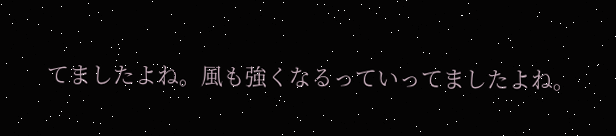てましたよね。風も強くなるっていってましたよね。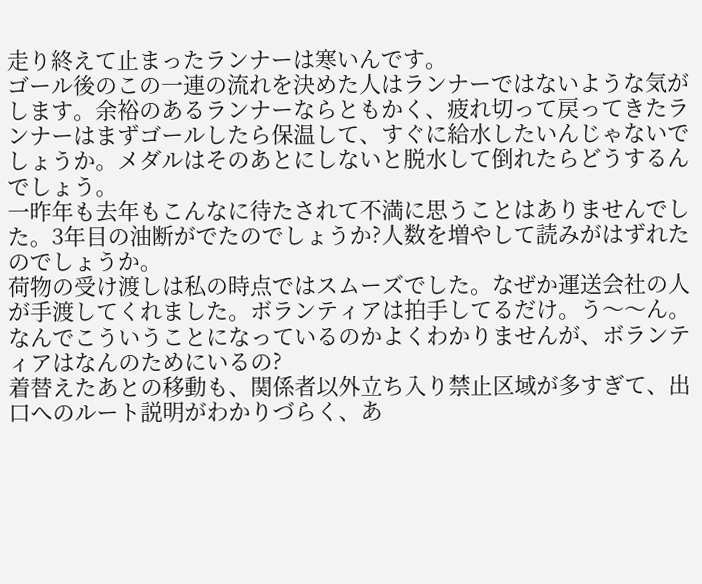走り終えて止まったランナーは寒いんです。
ゴール後のこの一連の流れを決めた人はランナーではないような気がします。余裕のあるランナーならともかく、疲れ切って戻ってきたランナーはまずゴールしたら保温して、すぐに給水したいんじゃないでしょうか。メダルはそのあとにしないと脱水して倒れたらどうするんでしょう。
一昨年も去年もこんなに待たされて不満に思うことはありませんでした。3年目の油断がでたのでしょうか?人数を増やして読みがはずれたのでしょうか。
荷物の受け渡しは私の時点ではスムーズでした。なぜか運送会社の人が手渡してくれました。ボランティアは拍手してるだけ。う〜〜ん。なんでこういうことになっているのかよくわかりませんが、ボランティアはなんのためにいるの?
着替えたあとの移動も、関係者以外立ち入り禁止区域が多すぎて、出口へのルート説明がわかりづらく、あ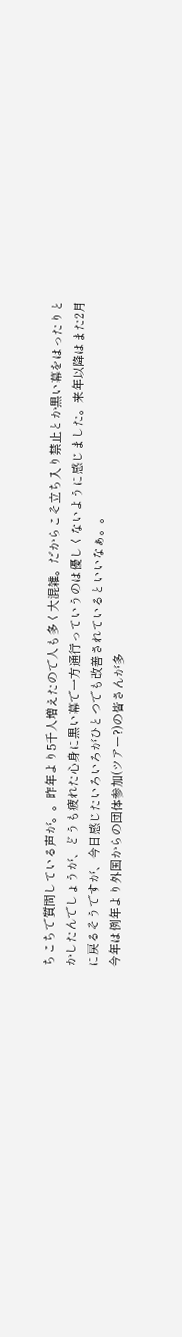ちこちで質問している声が。。昨年より5千人増えたので人も多く大混雑。だからこそ立ち入り禁止とか黒い幕をはったりとかしたんでしょうが、どうも疲れた心身に黒い幕で一方通行っていうのは優しくないように感じました。来年以降はまた2月に戻るそうですが、今日感じたいろいろがひとつでも改善されているといいなぁ。。
今年は例年より外国からの団体参加(ツアー?)の皆さんが多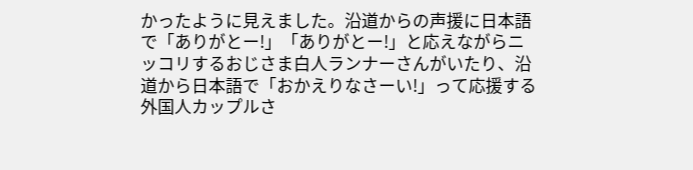かったように見えました。沿道からの声援に日本語で「ありがとー!」「ありがとー!」と応えながらニッコリするおじさま白人ランナーさんがいたり、沿道から日本語で「おかえりなさーい!」って応援する外国人カップルさ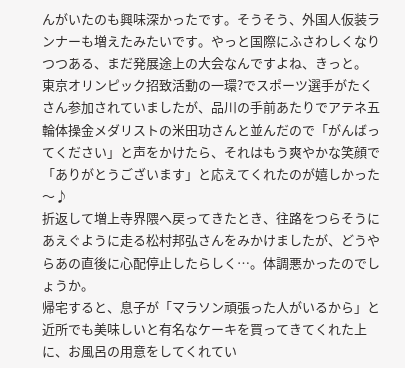んがいたのも興味深かったです。そうそう、外国人仮装ランナーも増えたみたいです。やっと国際にふさわしくなりつつある、まだ発展途上の大会なんですよね、きっと。
東京オリンピック招致活動の一環?でスポーツ選手がたくさん参加されていましたが、品川の手前あたりでアテネ五輪体操金メダリストの米田功さんと並んだので「がんばってください」と声をかけたら、それはもう爽やかな笑顔で「ありがとうございます」と応えてくれたのが嬉しかった〜♪
折返して増上寺界隈へ戻ってきたとき、往路をつらそうにあえぐように走る松村邦弘さんをみかけましたが、どうやらあの直後に心配停止したらしく…。体調悪かったのでしょうか。
帰宅すると、息子が「マラソン頑張った人がいるから」と近所でも美味しいと有名なケーキを買ってきてくれた上に、お風呂の用意をしてくれてい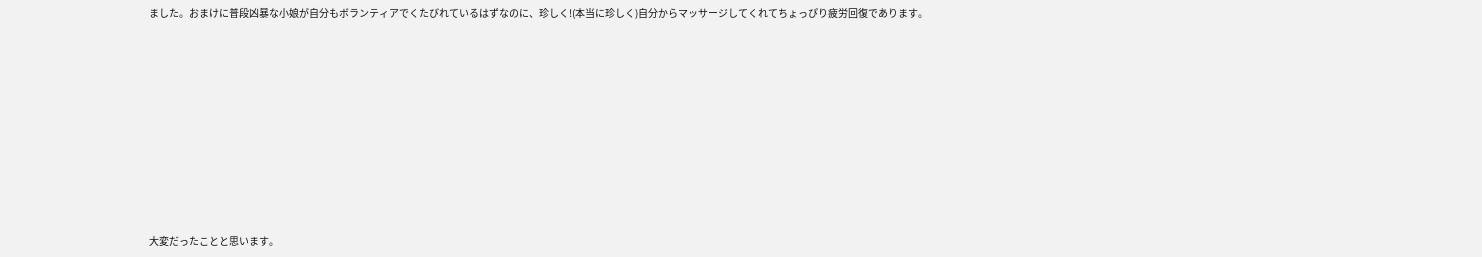ました。おまけに普段凶暴な小娘が自分もボランティアでくたびれているはずなのに、珍しく!(本当に珍しく)自分からマッサージしてくれてちょっぴり疲労回復であります。











大変だったことと思います。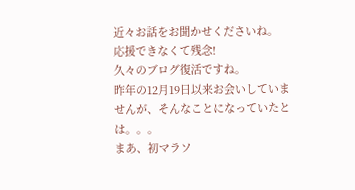近々お話をお聞かせくださいね。
応援できなくて残念!
久々のブログ復活ですね。
昨年の12月19日以来お会いしていませんが、そんなことになっていたとは。。。
まあ、初マラソ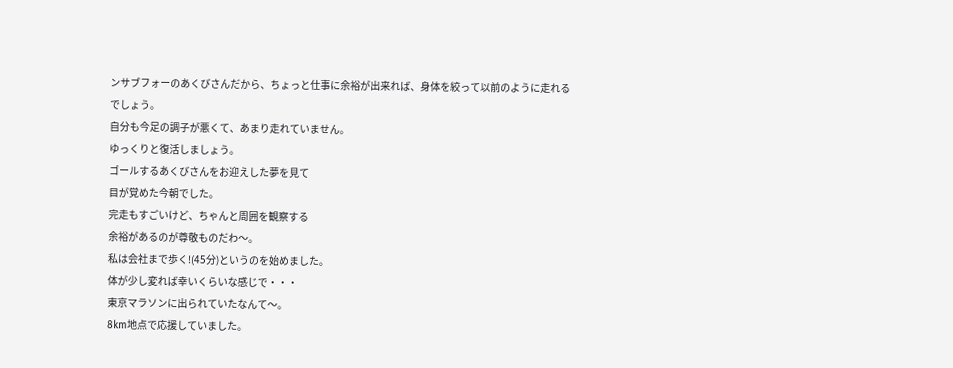ンサブフォーのあくびさんだから、ちょっと仕事に余裕が出来れば、身体を絞って以前のように走れるでしょう。
自分も今足の調子が悪くて、あまり走れていません。
ゆっくりと復活しましょう。
ゴールするあくびさんをお迎えした夢を見て
目が覚めた今朝でした。
完走もすごいけど、ちゃんと周囲を観察する
余裕があるのが尊敬ものだわ〜。
私は会社まで歩く!(45分)というのを始めました。
体が少し変れば幸いくらいな感じで・・・
東京マラソンに出られていたなんて〜。
8km地点で応援していました。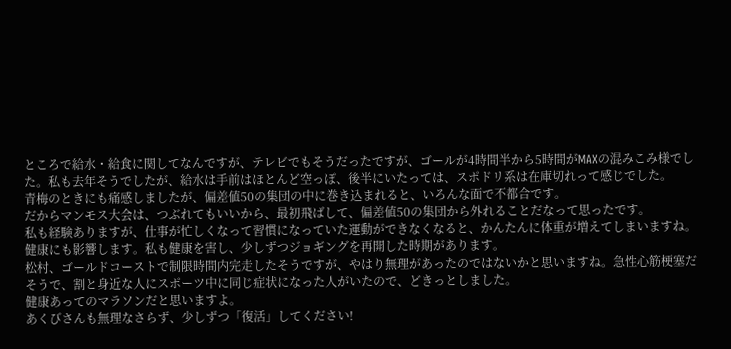ところで給水・給食に関してなんですが、テレビでもそうだったですが、ゴールが4時間半から5時間がMAXの混みこみ様でした。私も去年そうでしたが、給水は手前はほとんど空っぽ、後半にいたっては、スポドリ系は在庫切れって感じでした。
青梅のときにも痛感しましたが、偏差値50の集団の中に巻き込まれると、いろんな面で不都合です。
だからマンモス大会は、つぶれてもいいから、最初飛ばして、偏差値50の集団から外れることだなって思ったです。
私も経験ありますが、仕事が忙しくなって習慣になっていた運動ができなくなると、かんたんに体重が増えてしまいますね。健康にも影響します。私も健康を害し、少しずつジョギングを再開した時期があります。
松村、ゴールドコーストで制限時間内完走したそうですが、やはり無理があったのではないかと思いますね。急性心筋梗塞だそうで、割と身近な人にスポーツ中に同じ症状になった人がいたので、どきっとしました。
健康あってのマラソンだと思いますよ。
あくびさんも無理なさらず、少しずつ「復活」してください!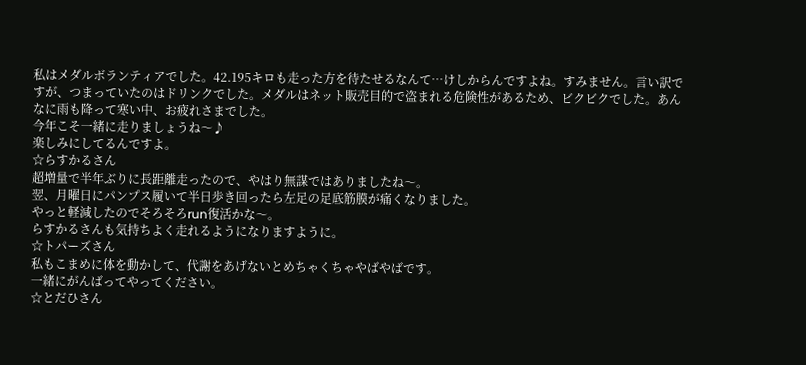私はメダルボランティアでした。42.195キロも走った方を待たせるなんて…けしからんですよね。すみません。言い訳ですが、つまっていたのはドリンクでした。メダルはネット販売目的で盗まれる危険性があるため、ビクビクでした。あんなに雨も降って寒い中、お疲れさまでした。
今年こそ一緒に走りましょうね〜♪
楽しみにしてるんですよ。
☆らすかるさん
超増量で半年ぶりに長距離走ったので、やはり無謀ではありましたね〜。
翌、月曜日にパンプス履いて半日歩き回ったら左足の足底筋膜が痛くなりました。
やっと軽減したのでそろそろrun復活かな〜。
らすかるさんも気持ちよく走れるようになりますように。
☆トパーズさん
私もこまめに体を動かして、代謝をあげないとめちゃくちゃやばやばです。
一緒にがんばってやってください。
☆とだひさん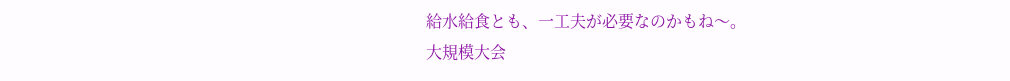給水給食とも、一工夫が必要なのかもね〜。
大規模大会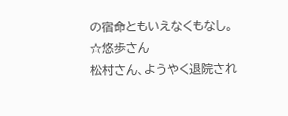の宿命ともいえなくもなし。
☆悠歩さん
松村さん、ようやく退院され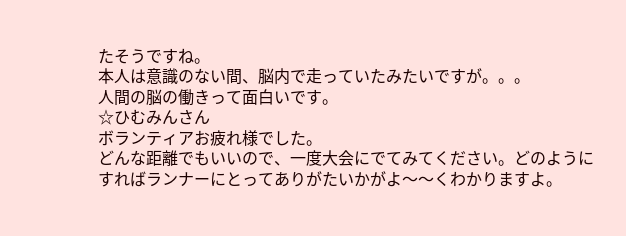たそうですね。
本人は意識のない間、脳内で走っていたみたいですが。。。
人間の脳の働きって面白いです。
☆ひむみんさん
ボランティアお疲れ様でした。
どんな距離でもいいので、一度大会にでてみてください。どのようにすればランナーにとってありがたいかがよ〜〜くわかりますよ。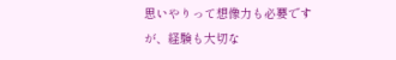思いやりって想像力も必要ですが、経験も大切な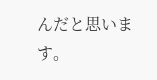んだと思います。